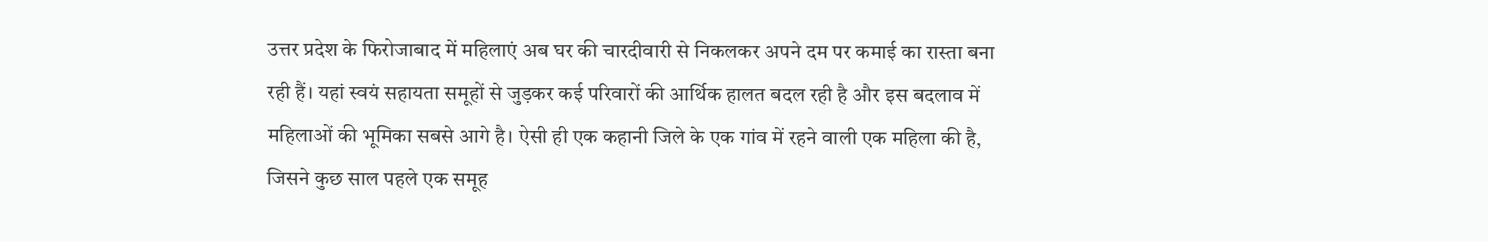उत्तर प्रदेश के फिरोजाबाद में महिलाएं अब घर की चारदीवारी से निकलकर अपने दम पर कमाई का रास्ता बना रही हैं। यहां स्वयं सहायता समूहों से जुड़कर कई परिवारों की आर्थिक हालत बदल रही है और इस बदलाव में महिलाओं की भूमिका सबसे आगे है। ऐसी ही एक कहानी जिले के एक गांव में रहने वाली एक महिला की है, जिसने कुछ साल पहले एक समूह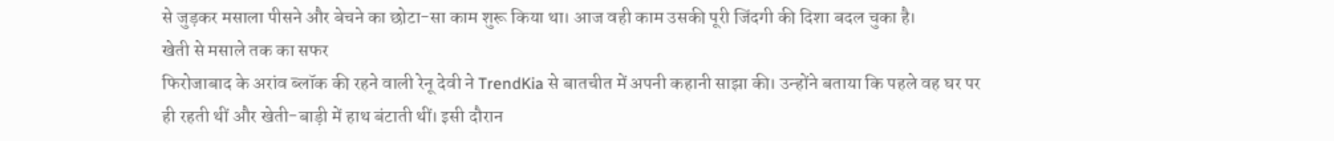से जुड़कर मसाला पीसने और बेचने का छोटा-सा काम शुरू किया था। आज वही काम उसकी पूरी जिंदगी की दिशा बदल चुका है।
खेती से मसाले तक का सफर
फिरोजाबाद के अरांव ब्लॉक की रहने वाली रेनू देवी ने TrendKia से बातचीत में अपनी कहानी साझा की। उन्होंने बताया कि पहले वह घर पर ही रहती थीं और खेती-बाड़ी में हाथ बंटाती थीं। इसी दौरान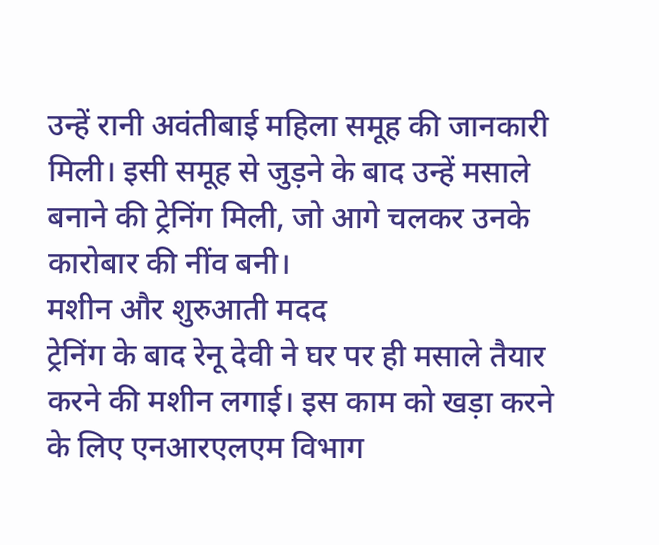उन्हें रानी अवंतीबाई महिला समूह की जानकारी मिली। इसी समूह से जुड़ने के बाद उन्हें मसाले बनाने की ट्रेनिंग मिली, जो आगे चलकर उनके कारोबार की नींव बनी।
मशीन और शुरुआती मदद
ट्रेनिंग के बाद रेनू देवी ने घर पर ही मसाले तैयार करने की मशीन लगाई। इस काम को खड़ा करने के लिए एनआरएलएम विभाग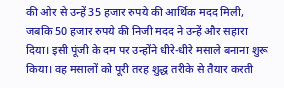की ओर से उन्हें 35 हजार रुपये की आर्थिक मदद मिली, जबकि 50 हजार रुपये की निजी मदद ने उन्हें और सहारा दिया। इसी पूंजी के दम पर उन्होंने धीरे-धीरे मसाले बनाना शुरू किया। वह मसालों को पूरी तरह शुद्ध तरीके से तैयार करती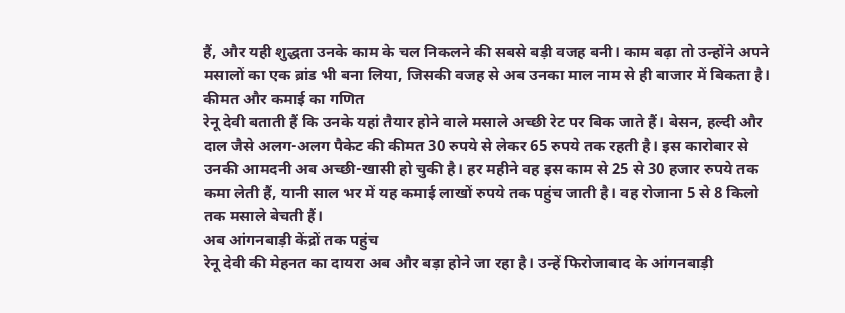हैं, और यही शुद्धता उनके काम के चल निकलने की सबसे बड़ी वजह बनी। काम बढ़ा तो उन्होंने अपने मसालों का एक ब्रांड भी बना लिया, जिसकी वजह से अब उनका माल नाम से ही बाजार में बिकता है।
कीमत और कमाई का गणित
रेनू देवी बताती हैं कि उनके यहां तैयार होने वाले मसाले अच्छी रेट पर बिक जाते हैं। बेसन, हल्दी और दाल जैसे अलग-अलग पैकेट की कीमत 30 रुपये से लेकर 65 रुपये तक रहती है। इस कारोबार से उनकी आमदनी अब अच्छी-खासी हो चुकी है। हर महीने वह इस काम से 25 से 30 हजार रुपये तक कमा लेती हैं, यानी साल भर में यह कमाई लाखों रुपये तक पहुंच जाती है। वह रोजाना 5 से 8 किलो तक मसाले बेचती हैं।
अब आंगनबाड़ी केंद्रों तक पहुंच
रेनू देवी की मेहनत का दायरा अब और बड़ा होने जा रहा है। उन्हें फिरोजाबाद के आंगनबाड़ी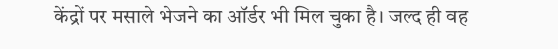केंद्रों पर मसाले भेजने का ऑर्डर भी मिल चुका है। जल्द ही वह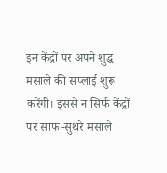इन केंद्रों पर अपने शुद्ध मसाले की सप्लाई शुरू करेंगी। इससे न सिर्फ केंद्रों पर साफ-सुथरे मसाले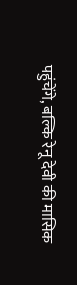पहुंचेंगे, बल्कि रेनू देवी की मासिक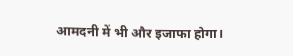आमदनी में भी और इजाफा होगा।